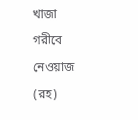খাজা গরীবে নেওয়াজ (রহ)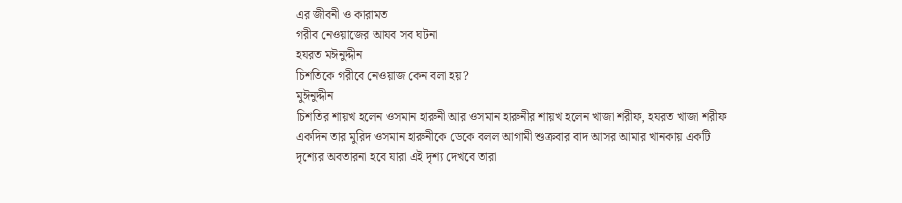এর জীবনী ও কারামত
গরীব নেওয়াজের আযব সব ঘটনা
হযরত মঈনুদ্দীন
চিশতিকে গরীবে নেওয়াজ কেন বলা হয়?
মুঈনুদ্দীন
চিশতির শায়খ হলেন ওসমান হারুনী আর ওসমান হারুনীর শায়খ হলেন খাজা শরীফ, হযরত খাজা শরীফ
একদিন তার মুরিদ ওসমান হারুনীকে ডেকে বলল আগামী শুক্রবার বাদ আসর আমার খানকায় একটি
দৃশ্যের অবতারনা হবে যারা এই দৃশ্য দেখবে তারা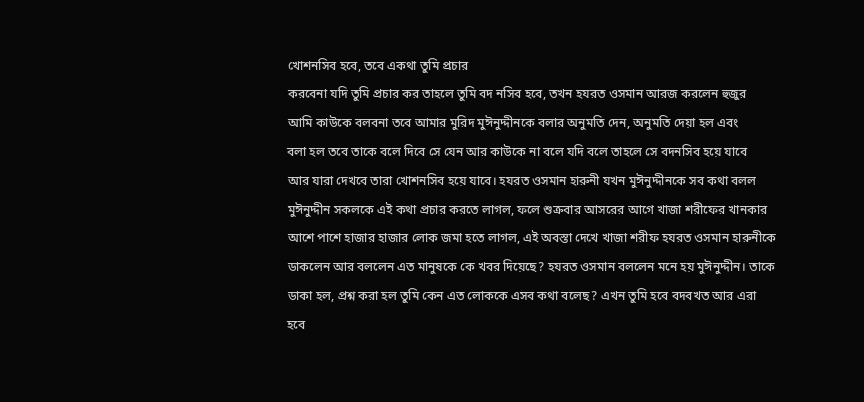খোশনসিব হবে, তবে একথা তুমি প্রচার
করবেনা যদি তুমি প্রচার কর তাহলে তুমি বদ নসিব হবে, তখন হযরত ওসমান আরজ করলেন হুজুর
আমি কাউকে বলবনা তবে আমার মুরিদ মুঈনুদ্দীনকে বলার অনুমতি দেন, অনুমতি দেয়া হল এবং
বলা হল তবে তাকে বলে দিবে সে যেন আর কাউকে না বলে যদি বলে তাহলে সে বদনসিব হয়ে যাবে
আর যারা দেখবে তারা খোশনসিব হয়ে যাবে। হযরত ওসমান হারুনী যখন মুঈনুদ্দীনকে সব কথা বলল
মুঈনুদ্দীন সকলকে এই কথা প্রচার করতে লাগল, ফলে শুক্রবার আসরের আগে খাজা শরীফের খানকার
আশে পাশে হাজার হাজার লোক জমা হতে লাগল, এই অবস্তা দেখে খাজা শরীফ হযরত ওসমান হারুনীকে
ডাকলেন আর বললেন এত মানুষকে কে খবর দিয়েছে? হযরত ওসমান বললেন মনে হয় মুঈনুদ্দীন। তাকে
ডাকা হল, প্রশ্ন করা হল তুমি কেন এত লোককে এসব কথা বলেছ? এখন তুমি হবে বদবখত আর এরা
হবে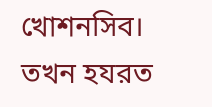খোশনসিব। তখন হযরত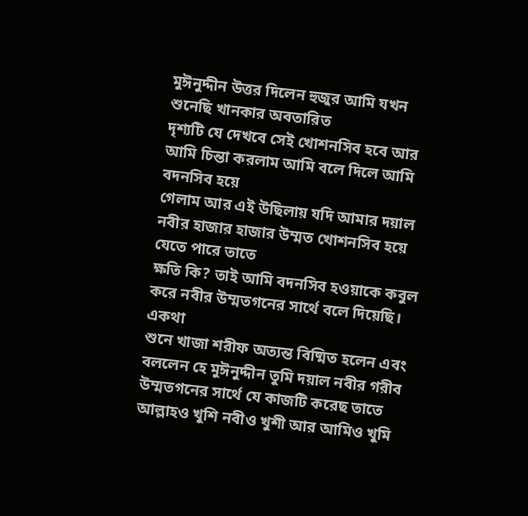মুঈনুদ্দীন উত্তর দিলেন হুজুর আমি যখন শুনেছি খানকার অবতারিত
দৃশ্যটি যে দেখবে সেই খোশনসিব হবে আর আমি চিন্তা করলাম আমি বলে দিলে আমি বদনসিব হয়ে
গেলাম আর এই উছিলায় যদি আমার দয়াল নবীর হাজার হাজার উম্মত খোশনসিব হয়ে যেতে পারে তাতে
ক্ষতি কি? তাই আমি বদনসিব হওয়াকে কবুল করে নবীর উম্মতগনের সার্থে বলে দিয়েছি। একথা
শুনে খাজা শরীফ অত্যন্ত বিষ্মিত হলেন এবং বললেন হে মুঈনুদ্দীন তুমি দয়াল নবীর গরীব
উম্মতগনের সার্থে যে কাজটি করেছ তাতে আল্লাহও খুশি নবীও খুশী আর আমিও খুমি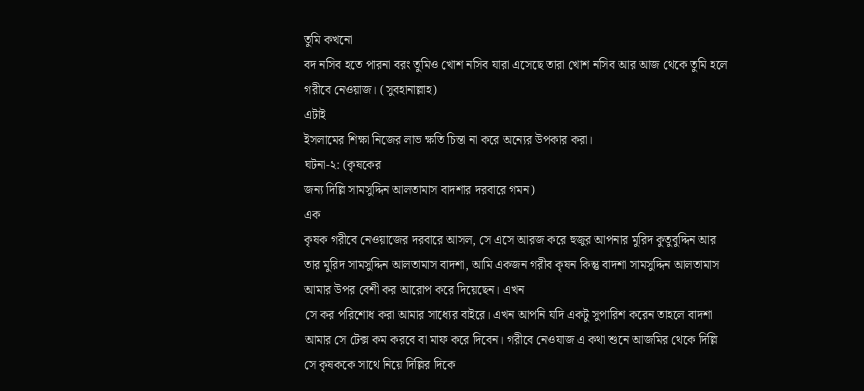তুমি কখনো
বদ নসিব হতে পারনা বরং তুমিও খোশ নসিব যারা এসেছে তারা খোশ নসিব আর আজ থেকে তুমি হলে
গরীবে নেওয়াজ। (সুবহানাল্লাহ)
এটাই
ইসলামের শিক্ষা নিজের লাভ ক্ষতি চিন্তা না করে অন্যের উপকার করা।
ঘটনা-২: (কৃষকের
জন্য দিল্লি সামসুদ্দিন আলতামাস বাদশার দরবারে গমন)
এক
কৃষক গরীবে নেওয়াজের দরবারে আসল, সে এসে আরজ করে হুজুর আপনার মুরিদ কুতুবুদ্দিন আর
তার মুরিদ সামসুদ্দিন আলতামাস বাদশা, আমি একজন গরীব কৃষন কিন্তু বাদশা সামসুদ্দিন আলতামাস
আমার উপর বেশী কর আরোপ করে দিয়েছেন। এখন
সে কর পরিশোধ করা আমার সাধ্যের বাইরে। এখন আপনি যদি একটু সুপারিশ করেন তাহলে বাদশা
আমার সে টেক্স কম করবে বা মাফ করে দিবেন। গরীবে নেওযাজ এ কথা শুনে আজমির থেকে দিল্লি
সে কৃষককে সাথে নিয়ে দিল্লির দিকে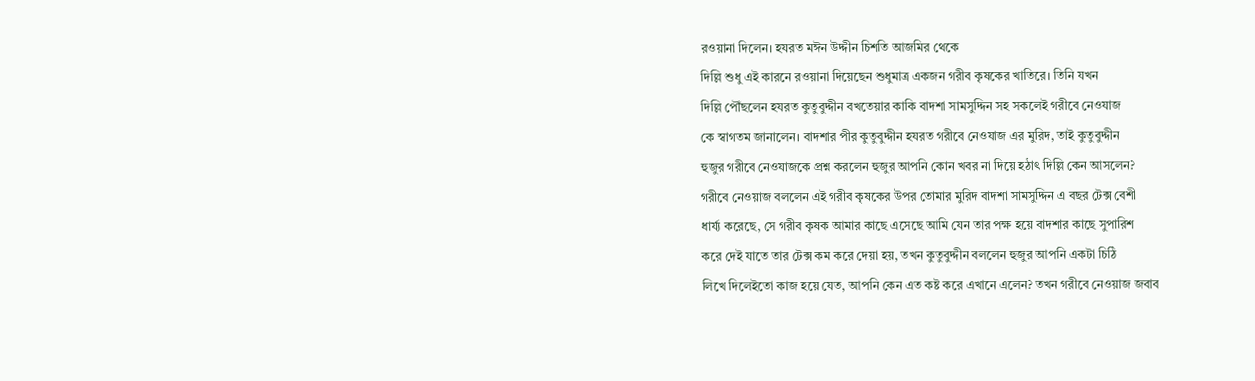রওয়ানা দিলেন। হযরত মঈন উদ্দীন চিশতি আজমির থেকে
দিল্লি শুধু এই কারনে রওয়ানা দিয়েছেন শুধুমাত্র একজন গরীব কৃষকের খাতিরে। তিনি যখন
দিল্লি পৌঁছলেন হযরত কুতুবুদ্দীন বখতেয়ার কাকি বাদশা সামসুদ্দিন সহ সকলেই গরীবে নেওযাজ
কে স্বাগতম জানালেন। বাদশার পীর কুতুবুদ্দীন হযরত গরীবে নেওযাজ এর মুরিদ, তাই কুতুবুদ্দীন
হুজুর গরীবে নেওযাজকে প্রশ্ন করলেন হুজুর আপনি কোন খবর না দিয়ে হঠাৎ দিল্লি কেন আসলেন?
গরীবে নেওয়াজ বললেন এই গরীব কৃষকের উপর তোমার মুরিদ বাদশা সামসুদ্দিন এ বছর টেক্স বেশী
ধার্য্য করেছে, সে গরীব কৃষক আমার কাছে এসেছে আমি যেন তার পক্ষ হয়ে বাদশার কাছে সুপারিশ
করে দেই যাতে তার টেক্স কম করে দেয়া হয়, তখন কুতুবুদ্দীন বললেন হুজুর আপনি একটা চিঠি
লিখে দিলেইতো কাজ হয়ে যেত, আপনি কেন এত কষ্ট করে এখানে এলেন? তখন গরীবে নেওয়াজ জবাব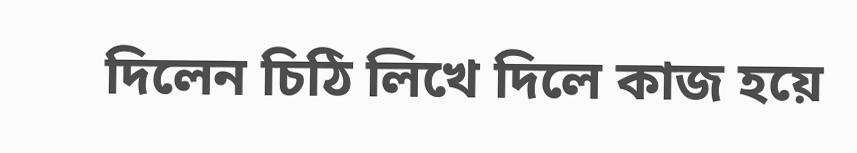দিলেন চিঠি লিখে দিলে কাজ হয়ে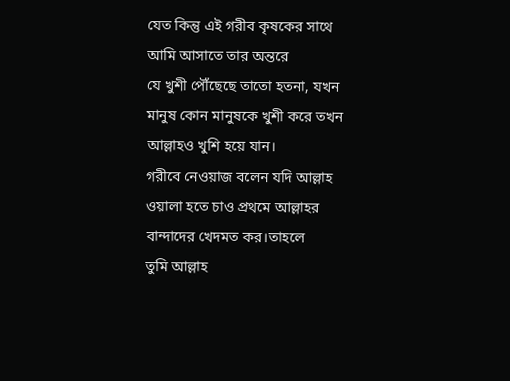যেত কিন্তু এই গরীব কৃষকের সাথে আমি আসাতে তার অন্তরে
যে খুশী পৌঁছেছে তাতো হতনা, যখন মানুষ কোন মানুষকে খুশী করে তখন আল্লাহও খুশি হয়ে যান।
গরীবে নেওয়াজ বলেন যদি আল্লাহ ওয়ালা হতে চাও প্রথমে আল্লাহর বান্দাদের খেদমত কর।তাহলে
তুমি আল্লাহ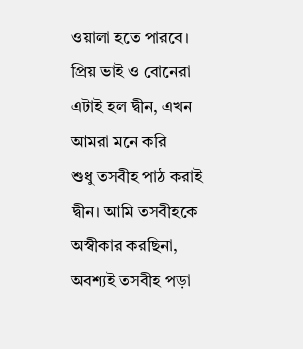ওয়ালা হতে পারবে। প্রিয় ভাই ও বোনেরা এটাই হল দ্বীন, এখন আমরা মনে করি
শুধু তসবীহ পাঠ করাই দ্বীন। আমি তসবীহকে অস্বীকার করছিনা, অবশ্যই তসবীহ পড়া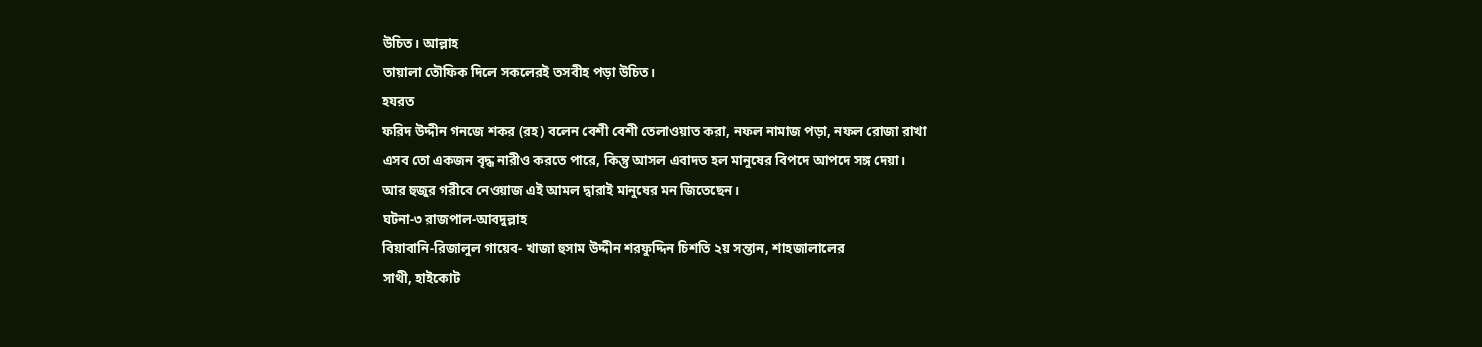উচিত। আল্লাহ
তায়ালা তৌফিক দিলে সকলেরই তসবীহ পড়া উচিত।
হযরত
ফরিদ উদ্দীন গনজে শকর (রহ) বলেন বেশী বেশী তেলাওয়াত করা, নফল নামাজ পড়া, নফল রোজা রাখা
এসব তো একজন বৃদ্ধ নারীও করতে পারে, কিন্তু আসল এবাদত হল মানুষের বিপদে আপদে সঙ্গ দেয়া।
আর হুজুর গরীবে নেওয়াজ এই আমল দ্বারাই মানুষের মন জিতেছেন।
ঘটনা-৩ রাজপাল-আবদুল্লাহ
বিয়াবানি-রিজালুল গায়েব- খাজা হুসাম উদ্দীন শরফুদ্দিন চিশতি ২য় সন্তান, শাহজালালের
সাথী, হাইকোট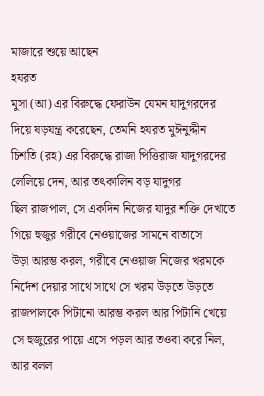মাজারে শুয়ে আছেন
হযরত
মুসা (আ) এর বিরুদ্ধে ফেরাউন যেমন যাদুগরদের দিয়ে ষড়যন্ত্র করেছেন, তেমনি হযরত মুঈনুদ্দীন
চিশতি (রহ) এর বিরুদ্ধে রাজা পিত্তিরাজ যাদুগরদের লেলিয়ে দেন, আর তৎকালিন বড় যাদুগর
ছিল রাজপাল, সে একদিন নিজের যাদুর শক্তি দেখাতে গিয়ে হুজুর গরীবে নেওয়াজের সামনে বাতাসে
উড়া আরম্ভ করল, গরীবে নেওয়াজ নিজের খরমকে নির্দেশ দেয়ার সাথে সাথে সে খরম উড়তে উড়তে
রাজপালকে পিটানো আরম্ভ করল আর পিটানি খেয়ে সে হুজুরের পায়ে এসে পড়ল আর তওবা করে নিল,
আর বলল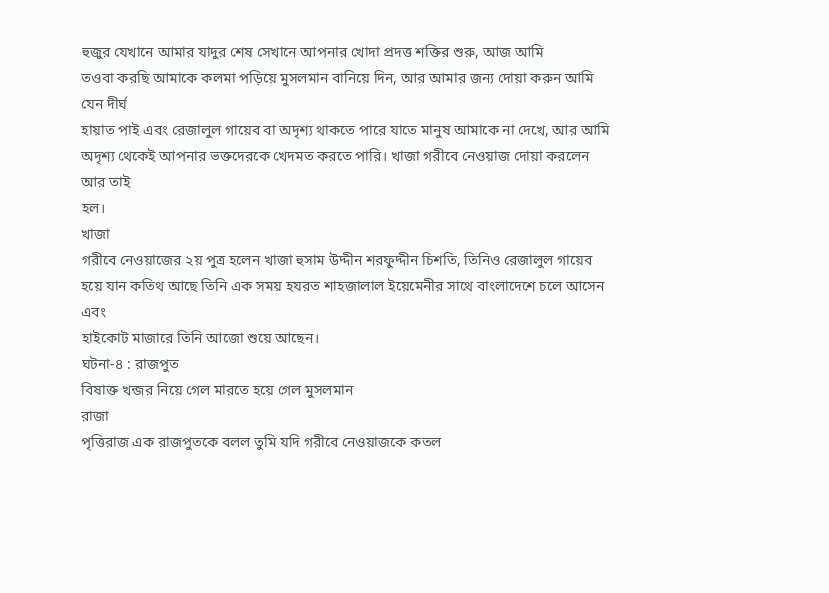হুজুর যেখানে আমার যাদুর শেষ সেখানে আপনার খোদা প্রদত্ত শক্তির শুরু, আজ আমি
তওবা করছি আমাকে কলমা পড়িয়ে মুসলমান বানিয়ে দিন, আর আমার জন্য দোয়া করুন আমি যেন দীর্ঘ
হায়াত পাই এবং রেজালুল গায়েব বা অদৃশ্য থাকতে পারে যাতে মানুষ আমাকে না দেখে, আর আমি
অদৃশ্য থেকেই আপনার ভক্তদেরকে খেদমত করতে পারি। খাজা গরীবে নেওয়াজ দোয়া করলেন আর তাই
হল।
খাজা
গরীবে নেওয়াজের ২য় পুত্র হলেন খাজা হুসাম উদ্দীন শরফুদ্দীন চিশতি, তিনিও রেজালুল গায়েব
হয়ে যান কতিথ আছে তিনি এক সময় হযরত শাহজালাল ইয়েমেনীর সাথে বাংলাদেশে চলে আসেন এবং
হাইকোট মাজারে তিনি আজো শুয়ে আছেন।
ঘটনা-৪ : রাজপুত
বিষাক্ত খন্জর নিয়ে গেল মারতে হয়ে গেল মুসলমান
রাজা
পৃত্তিরাজ এক রাজপুতকে বলল তুমি যদি গরীবে নেওয়াজকে কতল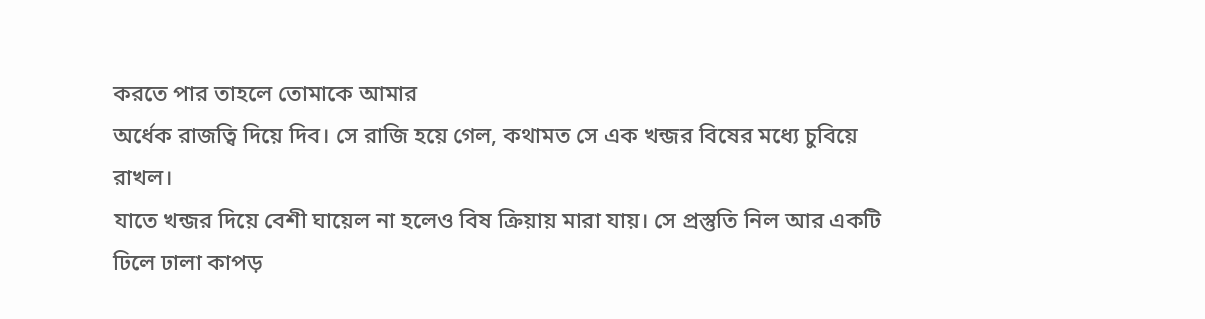করতে পার তাহলে তোমাকে আমার
অর্ধেক রাজত্বি দিয়ে দিব। সে রাজি হয়ে গেল, কথামত সে এক খন্জর বিষের মধ্যে চুবিয়ে রাখল।
যাতে খন্জর দিয়ে বেশী ঘায়েল না হলেও বিষ ক্রিয়ায় মারা যায়। সে প্রস্তুতি নিল আর একটি
ঢিলে ঢালা কাপড়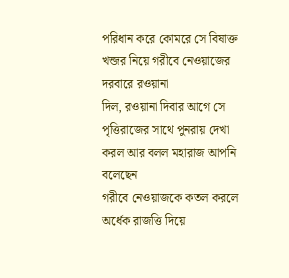পরিধান করে কোমরে সে বিষাক্ত খন্জর নিয়ে গরীবে নেওয়াজের দরবারে রওয়ানা
দিল, রওয়ানা দিবার আগে সে পৃত্তিরাজের সাথে পুনরায় দেখা করল আর বলল মহারাজ আপনি বলেছেন
গরীবে নেওয়াজকে কতল করলে অর্ধেক রাজত্তি দিয়ে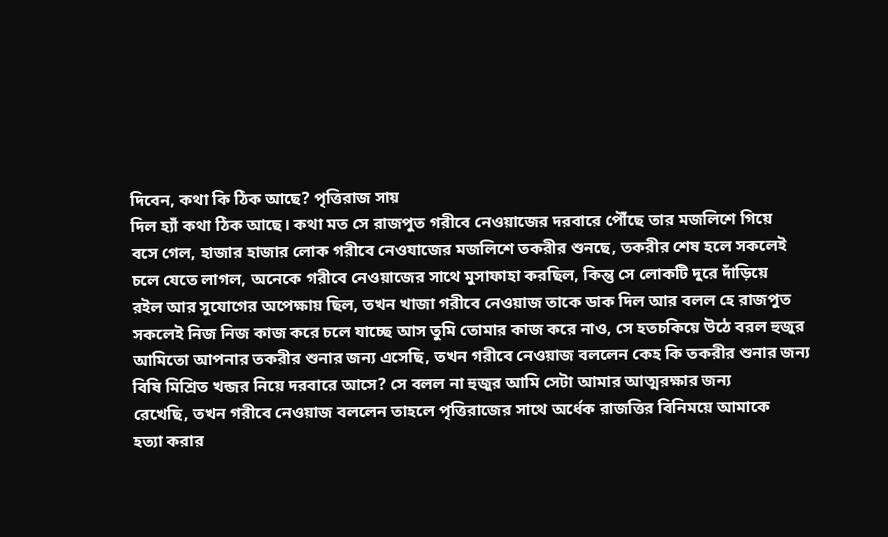দিবেন, কথা কি ঠিক আছে? পৃত্তিরাজ সায়
দিল হ্যাঁ কথা ঠিক আছে। কথা মত সে রাজপুত গরীবে নেওয়াজের দরবারে পৌঁছে তার মজলিশে গিয়ে
বসে গেল, হাজার হাজার লোক গরীবে নেওযাজের মজলিশে তকরীর শুনছে, তকরীর শেষ হলে সকলেই
চলে যেতে লাগল, অনেকে গরীবে নেওয়াজের সাথে মুসাফাহা করছিল, কিন্তু সে লোকটি দুরে দাঁড়িয়ে
রইল আর সুযোগের অপেক্ষায় ছিল, তখন খাজা গরীবে নেওয়াজ তাকে ডাক দিল আর বলল হে রাজপুত
সকলেই নিজ নিজ কাজ করে চলে যাচ্ছে আস তুমি তোমার কাজ করে নাও, সে হতচকিয়ে উঠে বরল হুজুর
আমিতো আপনার তকরীর শুনার জন্য এসেছি, তখন গরীবে নেওয়াজ বললেন কেহ কি তকরীর শুনার জন্য
বিষি মিশ্রিত খন্জর নিয়ে দরবারে আসে? সে বলল না হুজুর আমি সেটা আমার আত্মরক্ষার জন্য
রেখেছি, তখন গরীবে নেওয়াজ বললেন তাহলে পৃত্তিরাজের সাথে অর্ধেক রাজত্তির বিনিময়ে আমাকে
হত্যা করার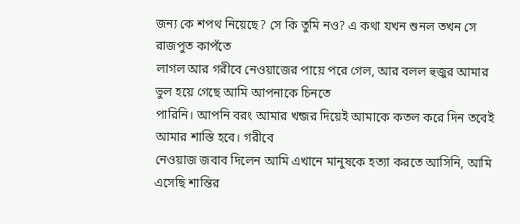জন্য কে শপথ নিয়েছে? সে কি তুমি নও? এ কথা যখন শুনল তখন সে রাজপুত কাপঁতে
লাগল আর গরীবে নেওয়াজের পায়ে পরে গেল, আর বলল হুজুর আমার ভুল হয়ে গেছে আমি আপনাকে চিনতে
পারিনি। আপনি বরং আমার খন্জর দিয়েই আমাকে কতল করে দিন তবেই আমার শাস্তি হবে। গরীবে
নেওয়াজ জবাব দিলেন আমি এখানে মানুষকে হত্যা করতে আসিনি, আমি এসেছি শান্তির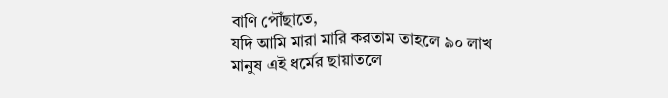বাণি পৌঁছাতে,
যদি আমি মারা মারি করতাম তাহলে ৯০ লাখ মানুষ এই ধর্মের ছায়াতলে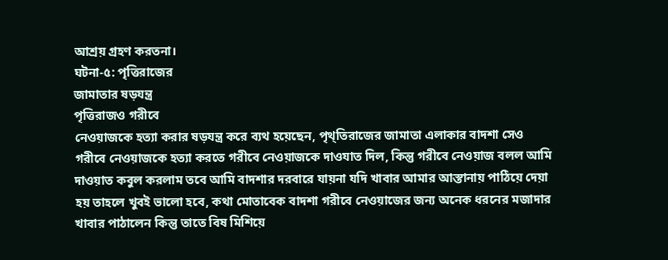আশ্রয় গ্রহণ করতনা।
ঘটনা-৫: পৃত্তিরাজের
জামাতার ষড়যন্ত্র
পৃত্তিরাজও গরীবে
নেওয়াজকে হত্যা করার ষড়যন্ত্র করে ব্যথ হয়েছেন, পৃথ্তিরাজের জামাতা এলাকার বাদশা সেও
গরীবে নেওয়াজকে হত্যা করতে গরীবে নেওয়াজকে দাওযাত দিল, কিন্তু গরীবে নেওয়াজ বলল আমি
দাওয়াত কবুল করলাম তবে আমি বাদশার দরবারে যায়না যদি খাবার আমার আস্তানায় পাঠিয়ে দেয়া
হয় তাহলে খুবই ভালো হবে, কথা মোতাবেক বাদশা গরীবে নেওয়াজের জন্য অনেক ধরনের মজাদার
খাবার পাঠালেন কিন্তু তাতে বিষ মিশিয়ে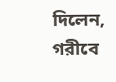দিলেন, গরীবে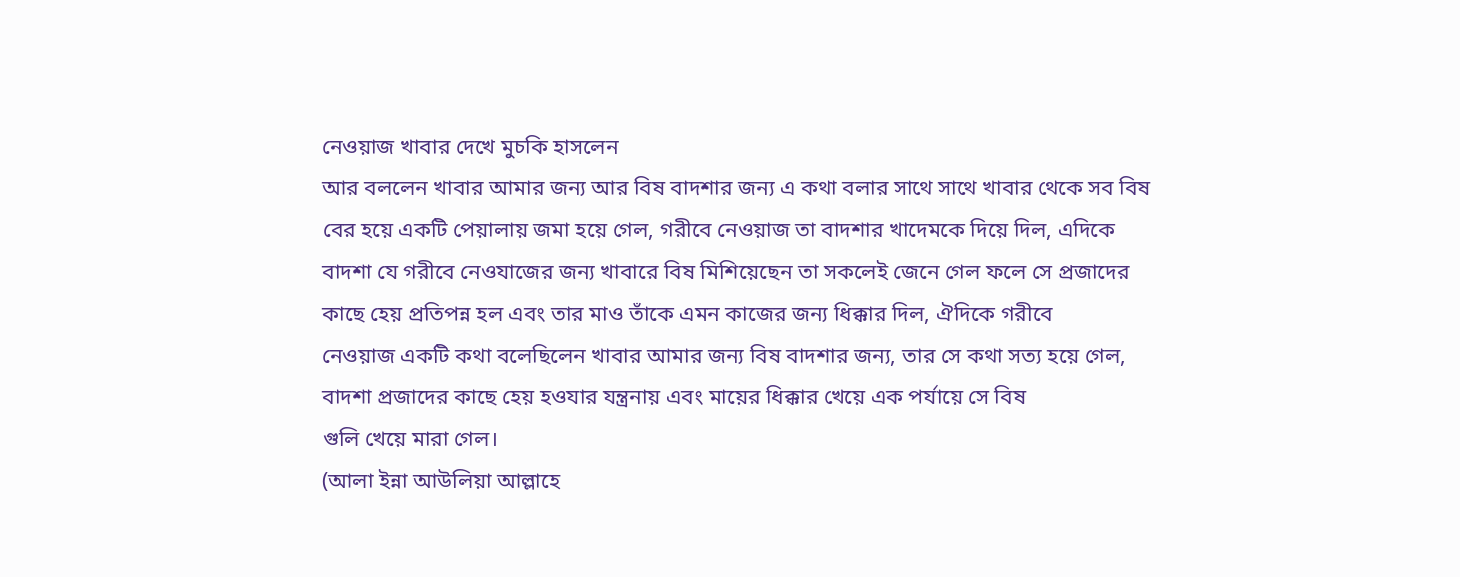নেওয়াজ খাবার দেখে মুচকি হাসলেন
আর বললেন খাবার আমার জন্য আর বিষ বাদশার জন্য এ কথা বলার সাথে সাথে খাবার থেকে সব বিষ
বের হয়ে একটি পেয়ালায় জমা হয়ে গেল, গরীবে নেওয়াজ তা বাদশার খাদেমকে দিয়ে দিল, এদিকে
বাদশা যে গরীবে নেওযাজের জন্য খাবারে বিষ মিশিয়েছেন তা সকলেই জেনে গেল ফলে সে প্রজাদের
কাছে হেয় প্রতিপন্ন হল এবং তার মাও তাঁকে এমন কাজের জন্য ধিক্কার দিল, ঐদিকে গরীবে
নেওয়াজ একটি কথা বলেছিলেন খাবার আমার জন্য বিষ বাদশার জন্য, তার সে কথা সত্য হয়ে গেল,
বাদশা প্রজাদের কাছে হেয় হওযার যন্ত্রনায় এবং মায়ের ধিক্কার খেয়ে এক পর্যায়ে সে বিষ
গুলি খেয়ে মারা গেল।
(আলা ইন্না আউলিয়া আল্লাহে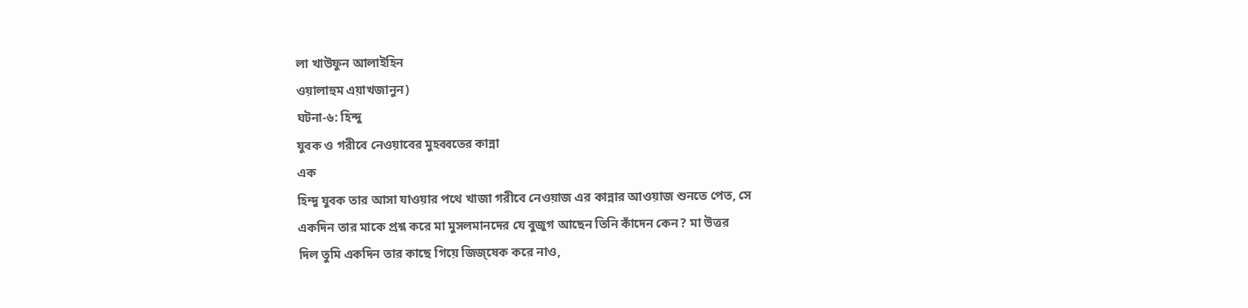লা খাউফুন আলাইহিন
ওয়ালাহুম এয়াখজানুন)
ঘটনা-৬: হিন্দু
যুবক ও গরীবে নেওয়াবের মুহব্বতের কান্না
এক
হিন্দু যুবক তার আসা যাওয়ার পথে খাজা গরীবে নেওয়াজ এর কান্নার আওয়াজ শুনতে পেত, সে
একদিন তার মাকে প্রশ্ন করে মা মুসলমানদের যে বুজুগ আছেন তিনি কাঁদেন কেন? মা উত্তর
দিল তুমি একদিন তার কাছে গিয়ে জিজ্ষেক করে নাও,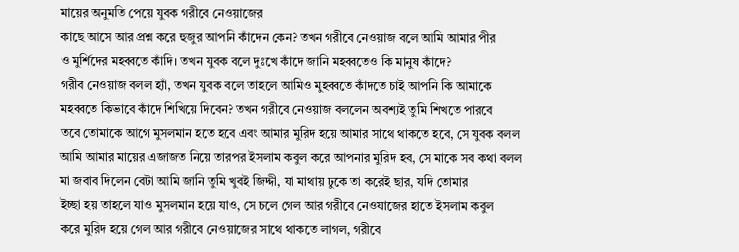মায়ের অনুমতি পেয়ে যুবক গরীবে নেওয়াজের
কাছে আসে আর প্রশ্ন করে হুজুর আপনি কাঁদেন কেন? তখন গরীবে নেওয়াজ বলে আমি আমার পীর
ও মুর্শিদের মহব্বতে কাঁদি। তখন যুবক বলে দুঃখে কাঁদে জানি মহব্বতেও কি মানুষ কাঁদে?
গরীব নেওয়াজ বলল হ্যাঁ, তখন যুবক বলে তাহলে আমিও মুহব্বতে কাঁদতে চাই আপনি কি আমাকে
মহব্বতে কিভাবে কাঁদে শিখিয়ে দিবেন? তখন গরীবে নেওয়াজ বললেন অবশ্যই তুমি শিখতে পারবে
তবে তোমাকে আগে মুসলমান হতে হবে এবং আমার মুরিদ হয়ে আমার সাথে থাকতে হবে, সে যুবক বলল
আমি আমার মায়ের এজাজত নিয়ে তারপর ইসলাম কবুল করে আপনার মুরিদ হব, সে মাকে সব কথা বলল
মা জবাব দিলেন বেটা আমি জানি তুমি খুবই জিদ্দী, যা মাথায় ঢুকে তা করেই ছার, যদি তোমার
ইচ্ছা হয় তাহলে যাও মুসলমান হয়ে যাও, সে চলে গেল আর গরীবে নেওযাজের হাতে ইসলাম কবুল
করে মুরিদ হয়ে গেল আর গরীবে নেওয়াজের সাথে থাকতে লাগল, গরীবে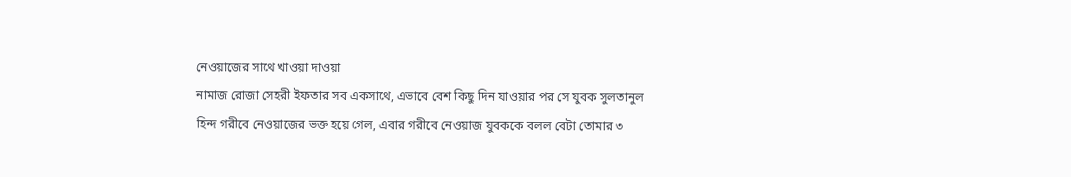নেওয়াজের সাথে খাওয়া দাওয়া
নামাজ রোজা সেহরী ইফতার সব একসাথে, এভাবে বেশ কিছু দিন যাওয়ার পর সে যুবক সুলতানুল
হিন্দ গরীবে নেওয়াজের ভক্ত হয়ে গেল, এবার গরীবে নেওয়াজ যুবককে বলল বেটা তোমার ৩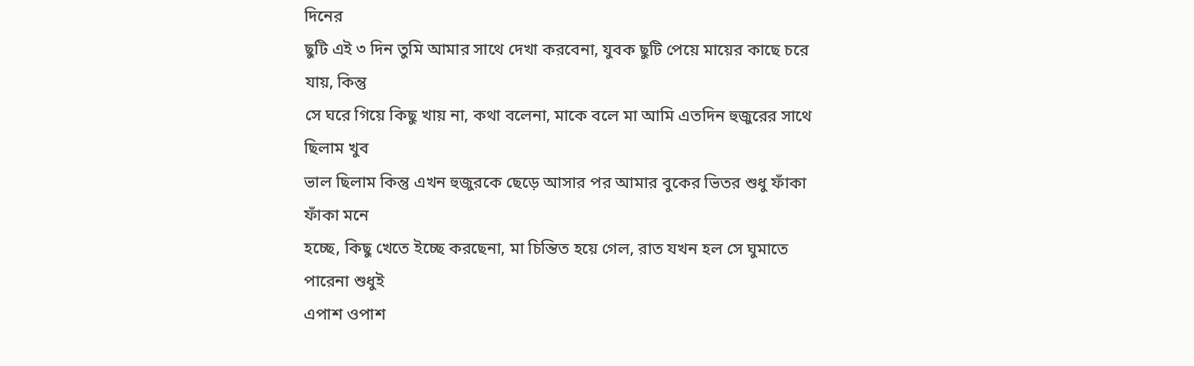দিনের
ছুটি এই ৩ দিন তুমি আমার সাথে দেখা করবেনা, যুবক ছুটি পেয়ে মায়ের কাছে চরে যায়, কিন্তু
সে ঘরে গিয়ে কিছু খায় না, কথা বলেনা, মাকে বলে মা আমি এতদিন হুজুরের সাথে ছিলাম খুব
ভাল ছিলাম কিন্তু এখন হুজুরকে ছেড়ে আসার পর আমার বুকের ভিতর শুধু ফাঁকা ফাঁকা মনে
হচ্ছে, কিছু খেতে ইচ্ছে করছেনা, মা চিন্তিত হয়ে গেল, রাত যখন হল সে ঘুমাতে পারেনা শুধুই
এপাশ ওপাশ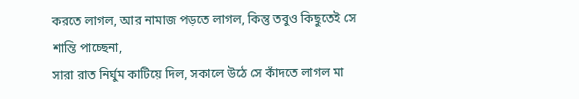করতে লাগল, আর নামাজ পড়তে লাগল, কিন্তু তবুও কিছুতেই সে শান্তি পাচ্ছেনা,
সারা রাত নির্ঘুম কাটিয়ে দিল, সকালে উঠে সে কাঁদতে লাগল মা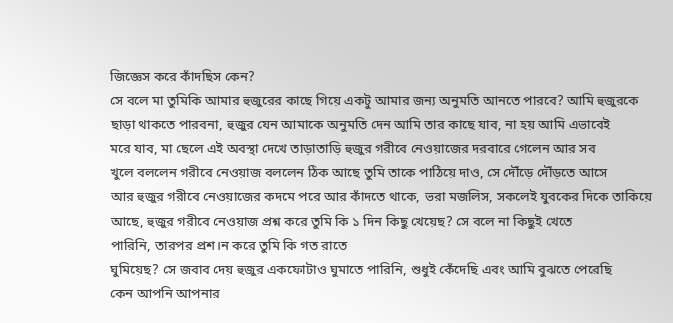জিজ্ঞেস করে কাঁদছিস কেন?
সে বলে মা তুমিকি আমার হুজুরের কাছে গিয়ে একটু আমার জন্য অনুমতি আনতে পারবে? আমি হুজুরকে
ছাড়া থাকতে পারবনা, হুজুর যেন আমাকে অনুমতি দেন আমি তার কাছে যাব, না হয় আমি এভাবেই
মরে যাব, মা ছেলে এই অবস্থা দেখে তাড়াতাড়ি হুজুর গরীবে নেওয়াজের দরবারে গেলেন আর সব
খুলে বললেন গরীবে নেওয়াজ বললেন ঠিক আছে তুমি তাকে পাঠিয়ে দাও, সে দৌঁড়ে দৌঁড়তে আসে
আর হুজুর গরীবে নেওয়াজের কদমে পরে আর কাঁদতে থাকে, ভরা মজলিস, সকলেই যুবকের দিকে তাকিয়ে
আছে, হুজুর গরীবে নেওয়াজ প্রশ্ন করে তুমি কি ১ দিন কিছু খেয়েছ? সে বলে না কিছুই খেতে
পারিনি, তারপর প্রশ।ন করে তুমি কি গত রাতে
ঘুমিয়েছ? সে জবাব দেয় হুজুর একফোটাও ঘুমাতে পারিনি, শুধুই কেঁদেছি এবং আমি বুঝতে পেরেছি
কেন আপনি আপনার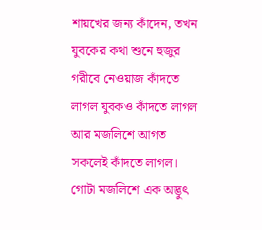শায়খের জন্য কাঁদেন, তখন যুবকের কথা শুনে হুজুর গরীবে নেওয়াজ কাঁদতে
লাগল যুবকও কাঁদতে লাগল আর মজলিশে আগত সকলেই কাঁদতে লাগল। গোটা মজলিশে এক অদ্ভুৎ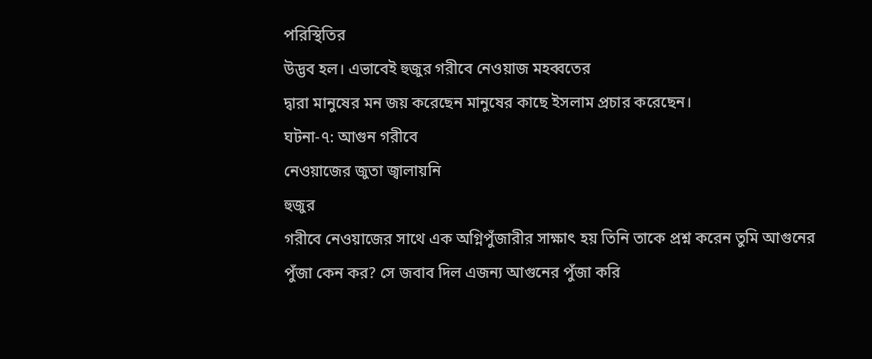পরিস্থিতির
উদ্ভব হল। এভাবেই হুজুর গরীবে নেওয়াজ মহব্বতের
দ্বারা মানুষের মন জয় করেছেন মানুষের কাছে ইসলাম প্রচার করেছেন।
ঘটনা-৭: আগুন গরীবে
নেওয়াজের জুতা জ্বালায়নি
হুজুর
গরীবে নেওয়াজের সাথে এক অগ্নিপুঁজারীর সাক্ষাৎ হয় তিনি তাকে প্রশ্ন করেন তুমি আগুনের
পুঁজা কেন কর? সে জবাব দিল এজন্য আগুনের পুঁজা করি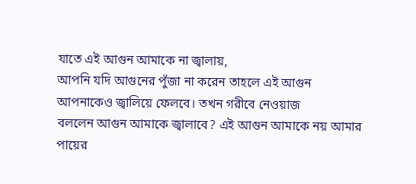যাতে এই আগুন আমাকে না জ্বালায়,
আপনি যদি আগুনের পুঁজা না করেন তাহলে এই আগুন আপনাকেও জ্বালিয়ে ফেলবে। তখন গরীবে নেওয়াজ
বললেন আগুন আমাকে জ্বালাবে? এই আগুন আমাকে নয় আমার পায়ের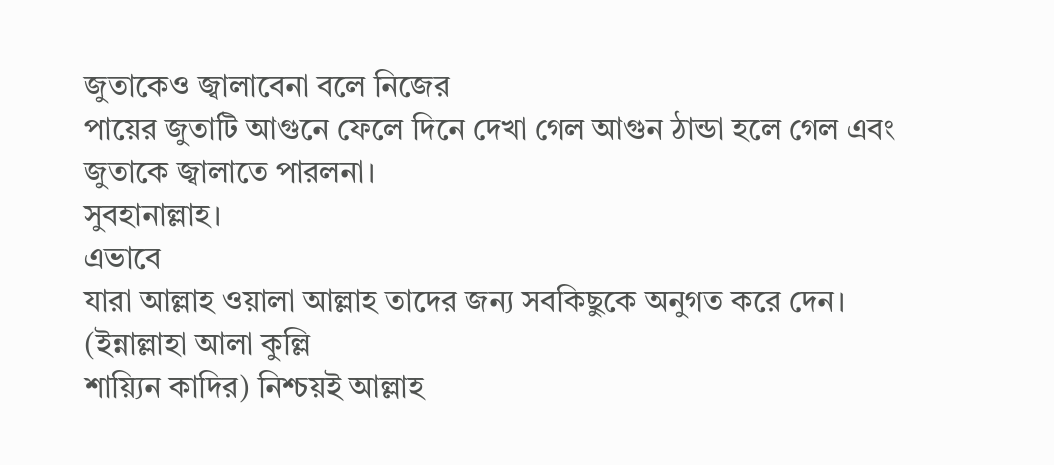জুতাকেও জ্বালাবেনা বলে নিজের
পায়ের জুতাটি আগুনে ফেলে দিনে দেখা গেল আগুন ঠান্ডা হলে গেল এবং জুতাকে জ্বালাতে পারলনা।
সুবহানাল্লাহ।
এভাবে
যারা আল্লাহ ওয়ালা আল্লাহ তাদের জন্য সবকিছুকে অনুগত করে দেন। (ইন্নাল্লাহা আলা কুল্লি
শায়্যিন কাদির) নিশ্চয়ই আল্লাহ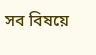সব বিষয়ে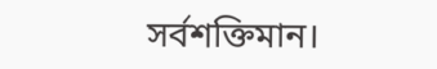সর্বশক্তিমান।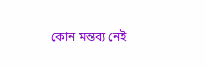কোন মন্তব্য নেই